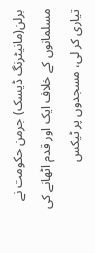برلن(مانیٹرنگ ڈیسک) جرمن حکومت نے مسلمانوں کے خلاف ایک اور قدم اٹھانے کی تیاری کر لی، مسجدوں پر ٹیکس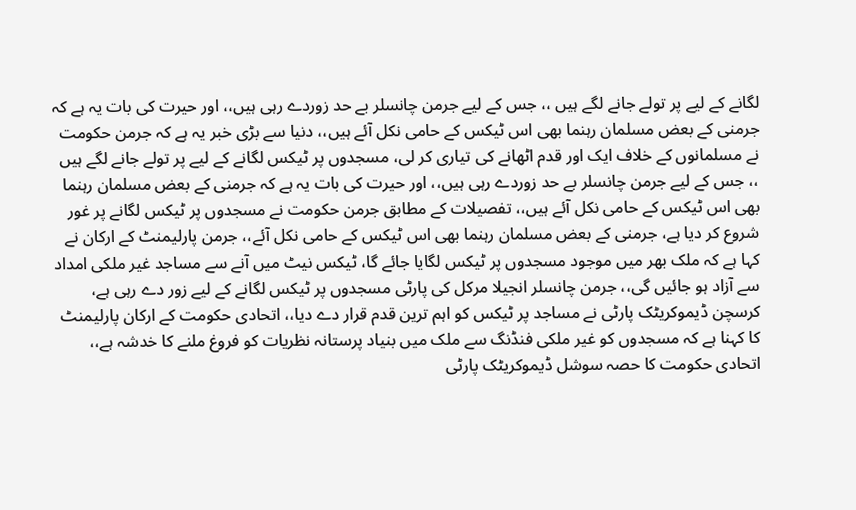لگانے کے لیے پر تولے جانے لگے ہیں ،، جس کے لیے جرمن چانسلر بے حد زوردے رہی ہیں،، اور حیرت کی بات یہ ہے کہ جرمنی کے بعض مسلمان رہنما بھی اس ٹیکس کے حامی نکل آئے ہیں،، دنیا سے بڑی خبر یہ ہے کہ جرمن حکومت نے مسلمانوں کے خلاف ایک اور قدم اٹھانے کی تیاری کر لی، مسجدوں پر ٹیکس لگانے کے لیے پر تولے جانے لگے ہیں ،، جس کے لیے جرمن چانسلر بے حد زوردے رہی ہیں،، اور حیرت کی بات یہ ہے کہ جرمنی کے بعض مسلمان رہنما بھی اس ٹیکس کے حامی نکل آئے ہیں،، تفصیلات کے مطابق جرمن حکومت نے مسجدوں پر ٹیکس لگانے پر غور شروع کر دیا ہے، جرمنی کے بعض مسلمان رہنما بھی اس ٹیکس کے حامی نکل آئے،، جرمن پارلیمنٹ کے ارکان نے کہا ہے کہ ملک بھر میں موجود مسجدوں پر ٹیکس لگایا جائے گا، ٹیکس نیٹ میں آنے سے مساجد غیر ملکی امداد سے آزاد ہو جائیں گی،، جرمن چانسلر انجیلا مرکل کی پارٹی مسجدوں پر ٹیکس لگانے کے لیے زور دے رہی ہے، کرسچن ڈیموکریٹک پارٹی نے مساجد پر ٹیکس کو اہم ترین قدم قرار دے دیا،، اتحادی حکومت کے ارکان پارلیمنٹ کا کہنا ہے کہ مسجدوں کو غیر ملکی فنڈنگ سے ملک میں بنیاد پرستانہ نظریات کو فروغ ملنے کا خدشہ ہے،، اتحادی حکومت کا حصہ سوشل ڈیموکریٹک پارٹی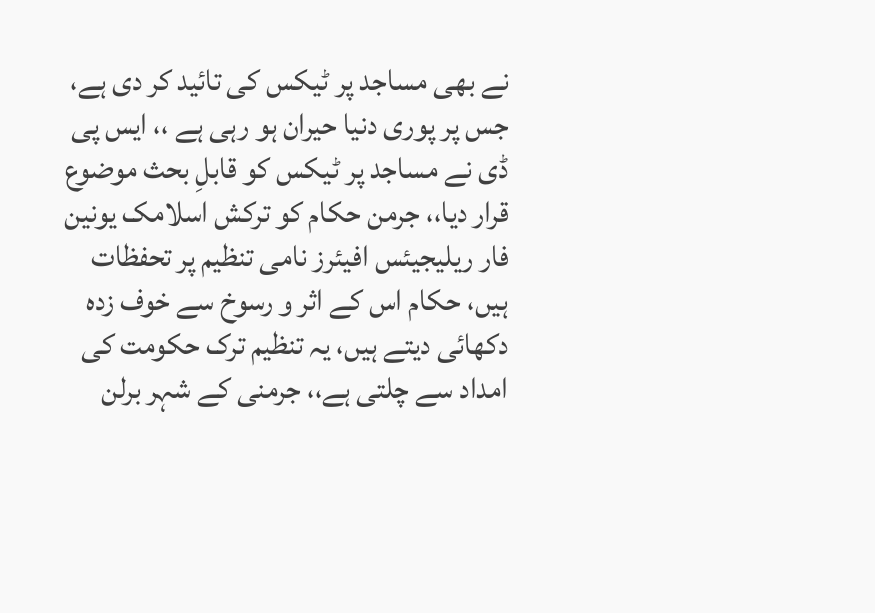نے بھی مساجد پر ٹیکس کی تائید کر دی ہے، جس پر پوری دنیا حیران ہو رہی ہے ،، ایس پی ڈی نے مساجد پر ٹیکس کو قابلِ بحث موضوع قرار دیا،، جرمن حکام کو ترکش اسلامک یونین فار ریلیجیئس افیئرز نامی تنظیم پر تحفظات ہیں، حکام اس کے اثر و رسوخ سے خوف زدہ دکھائی دیتے ہیں، یہ تنظیم ترک حکومت کی امداد سے چلتی ہے،، جرمنی کے شہر برلن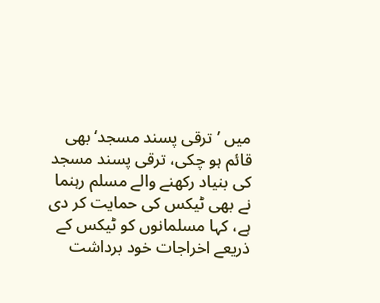میں ’ترقی پسند مسجد‘ بھی قائم ہو چکی، ترقی پسند مسجد کی بنیاد رکھنے والے مسلم رہنما نے بھی ٹیکس کی حمایت کر دی ہے، کہا مسلمانوں کو ٹیکس کے ذریعے اخراجات خود برداشت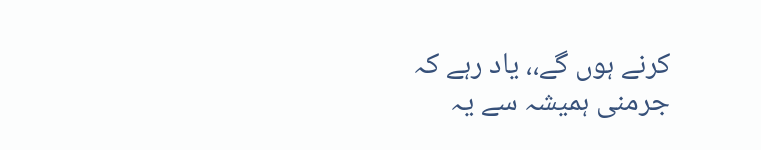کرنے ہوں گے،، یاد رہے کہ جرمنی ہمیشہ سے یہ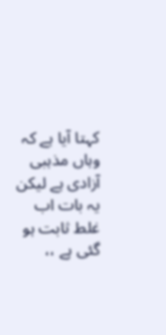کہتا آیا ہے کہ وہاں مذہبی آزادی ہے لیکن یہ بات اب غلط ثابت ہو گئی ہے ،،